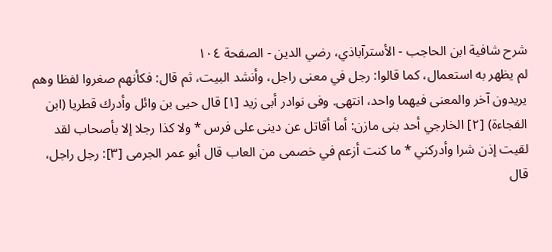شرح شافية ابن الحاجب - الأسترآباذي، رضي الدين - الصفحة ١٠٤
لم يظهر به استعمال، كما قالوا: رجل في معنى راجل، وأنشد البيت، ثم قال: فكأنهم صغروا لفظا وهم يريدون آخر والمعنى فيهما واحد، انتهى. وفى نوادر أبى زيد [١] قال حيى بن وائل وأدرك قطريا (ابن الفجاءة) [٢] الخارجي أحد بنى مازن: أما أقاتل عن دينى على فرس * ولا كذا رجلا إلا بأصحاب لقد لقيت إذن شرا وأدركني * ما كنت أزعم في خصمى من العاب قال أبو عمر الجرمى [٣]: رجل راجل، قال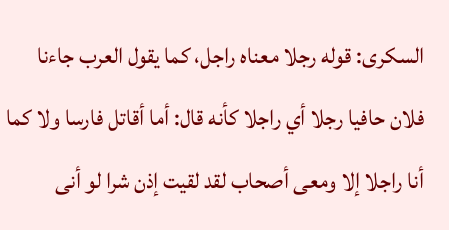السكرى: قوله رجلا معناه راجل، كما يقول العرب جاءنا فلان حافيا رجلا أي راجلا كأنه قال: أما أقاتل فارسا ولا كما أنا راجلا إلا ومعى أصحاب لقد لقيت إذن شرا لو أنى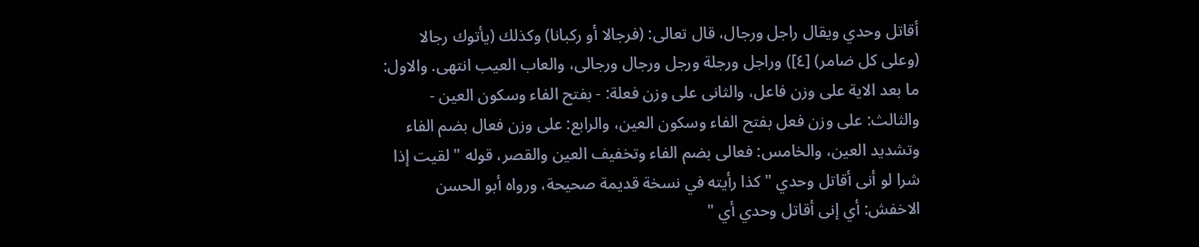أقاتل وحدي ويقال راجل ورجال، قال تعالى: (فرجالا أو ركبانا) وكذلك (يأتوك رجالا (وعلى كل ضامر) [٤]) وراجل ورجلة ورجل ورجال ورجالى، والعاب العيب انتهى. والاول: ما بعد الاية على وزن فاعل، والثانى على وزن فعلة: - بفتح الفاء وسكون العين - والثالث: على وزن فعل بفتح الفاء وسكون العين، والرابع: على وزن فعال بضم الفاء وتشديد العين، والخامس: فعالى بضم الفاء وتخفيف العين والقصر، قوله " لقيت إذا شرا لو أنى أقاتل وحدي " كذا رأيته في نسخة قديمة صحيحة، ورواه أبو الحسن الاخفش: أي إنى أقاتل وحدي أي "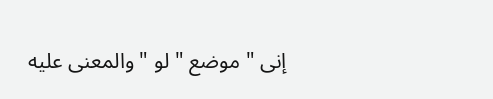إنى " موضع " لو " والمعنى عليه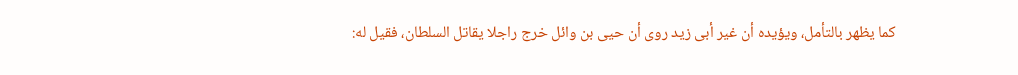كما يظهر بالتأمل، ويؤيده أن غير أبى زيد روى أن حيى بن وائل خرج راجلا يقاتل السلطان، فقيل له: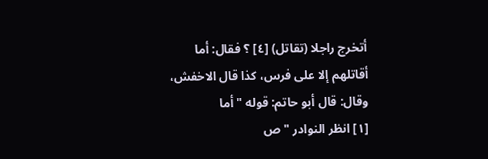أتخرج راجلا (تقاتل) [٤] ؟ فقال: أما أقاتلهم إلا على فرس، كذا قال الاخفش، وقال: قال أبو حاتم: قوله " أما
[١] انظر النوادر " ص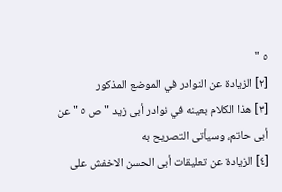٥ "
[٢] الزيادة عن النوادر في الموضع المذكور
[٣] هذا الكلام بعينه في نوادر أبى زيد " ص ٥ " عن أبى حاتم، وسيأتى التصريح به
[٤] الزيادة عن تعليقات أبى الحسن الاخفش على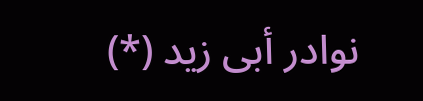نوادر أبى زيد (*)